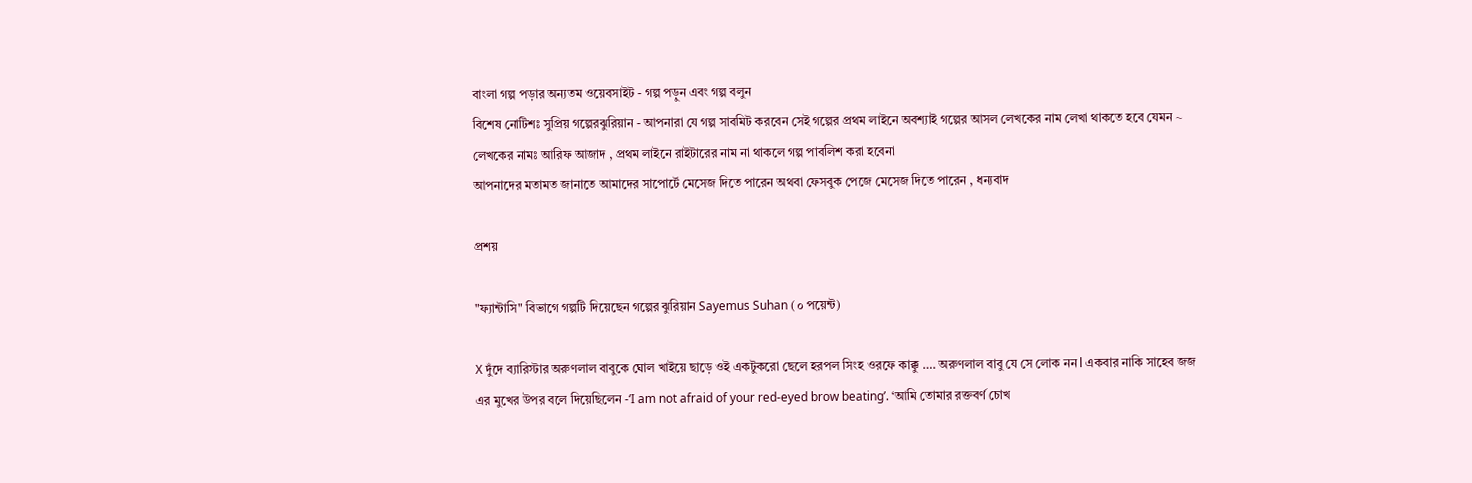বাংলা গল্প পড়ার অন্যতম ওয়েবসাইট - গল্প পড়ুন এবং গল্প বলুন
বিশেষ নোটিশঃ সুপ্রিয় গল্পেরঝুরিয়ান - আপনারা যে গল্প সাবমিট করবেন সেই গল্পের প্রথম লাইনে অবশ্যাই গল্পের আসল লেখকের নাম লেখা থাকতে হবে যেমন ~ লেখকের নামঃ আরিফ আজাদ , প্রথম লাইনে রাইটারের নাম না থাকলে গল্প পাবলিশ করা হবেনা
আপনাদের মতামত জানাতে আমাদের সাপোর্টে মেসেজ দিতে পারেন অথবা ফেসবুক পেজে মেসেজ দিতে পারেন , ধন্যবাদ

প্রশয়

"ফ্যান্টাসি" বিভাগে গল্পটি দিয়েছেন গল্পের ঝুরিয়ান Sayemus Suhan (০ পয়েন্ট)

X দুঁদে ব্যারিস্টার অরুণলাল বাবুকে ঘোল খাইয়ে ছাড়ে ওই একটুকরো ছেলে হরপল সিংহ ওরফে কাক্কু …. অরুণলাল বাবু যে সে লোক নন l একবার নাকি সাহেব জজ এর মুখের উপর বলে দিয়েছিলেন -‘I am not afraid of your red-eyed brow beating’. ‘আমি তোমার রক্তবর্ণ চোখ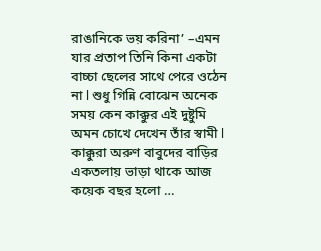রাঙানিকে ভয় করিনা’ –এমন যার প্রতাপ তিনি কিনা একটা বাচ্চা ছেলের সাথে পেরে ওঠেন না l শুধু গিন্নি বোঝেন অনেক সময় কেন কাক্কুর এই দুষ্টুমি অমন চোখে দেখেন তাঁর স্বামী l কাক্কুরা অরুণ বাবুদের বাড়ির একতলায় ভাড়া থাকে আজ কয়েক বছর হলো …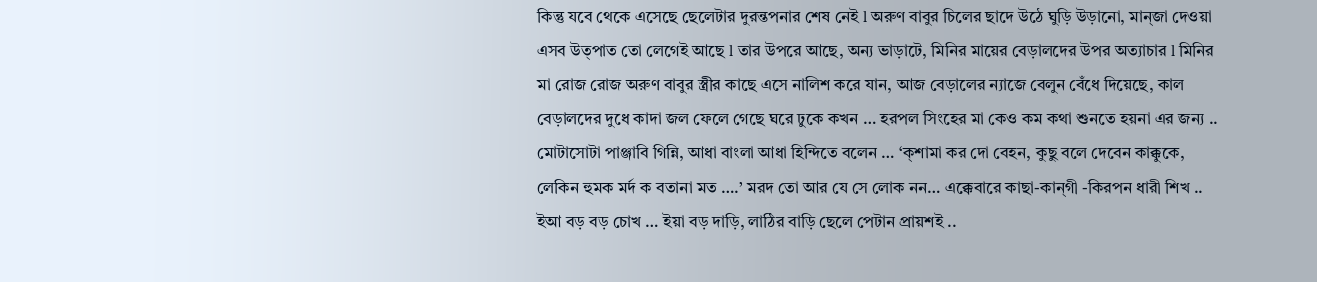কিন্তু যবে থেকে এসেছে ছেলেটার দুরন্তপনার শেষ নেই l অরুণ বাবুর চিলের ছাদে উঠে ঘুড়ি উড়ানো, মান্জা দেওয়া এসব উত্পাত তো লেগেই আছে l তার উপরে আছে, অন্য ভাড়াটে, মিনির মায়ের বেড়ালদের উপর অত্যাচার l মিনির মা রোজ রোজ অরুণ বাবুর স্ত্রীর কাছে এসে নালিশ করে যান, আজ বেড়ালের ন্যাজে বেলুন বেঁধে দিয়েছে, কাল বেড়ালদের দুধে কাদা জল ফেলে গেছে ঘরে ঢুকে কখন … হরপল সিংহের মা কেও কম কথা শুনতে হয়না এর জন্য .. মোটাসোটা পাঞ্জাবি গিন্নি, আধা বাংলা আধা হিন্দিতে বলেন … ‘ক্শামা কর দো বেহন, কুছু বলে দেবেন কাক্কুকে, লেকিন হুমক মর্দ ক বতানা মত ….’ মরদ তো আর যে সে লোক নন… এক্কেবারে কাছা-কান্গী -কিরপন ধারী শিখ .. ইআ বড় বড় চোখ … ইয়া বড় দাড়ি, লাঠির বাড়ি ছেলে পেটান প্রায়শই ..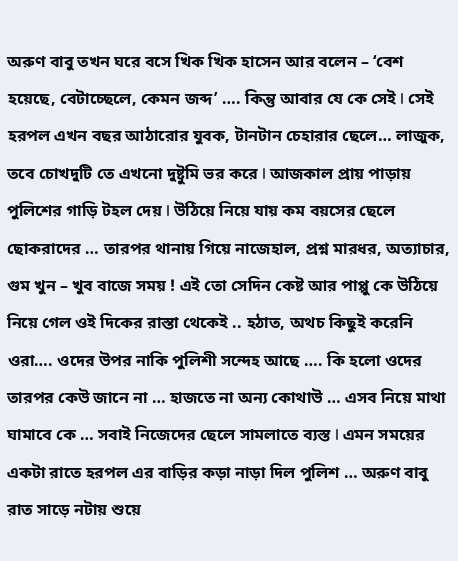অরুণ বাবু তখন ঘরে বসে খিক খিক হাসেন আর বলেন – ‘বেশ হয়েছে, বেটাচ্ছেলে, কেমন জব্দ’ …. কিন্তু আবার যে কে সেই l সেই হরপল এখন বছর আঠারোর যুবক, টানটান চেহারার ছেলে… লাজুক, তবে চোখদুটি তে এখনো দুষ্টুমি ভর করে l আজকাল প্রায় পাড়ায় পুলিশের গাড়ি টহল দেয় l উঠিয়ে নিয়ে যায় কম বয়সের ছেলে ছোকরাদের … তারপর থানায় গিয়ে নাজেহাল, প্রশ্ন মারধর, অত্যাচার, গুম খুন – খুব বাজে সময় ! এই তো সেদিন কেষ্ট আর পাপ্পু কে উঠিয়ে নিয়ে গেল ওই দিকের রাস্তা থেকেই .. হঠাত, অথচ কিছুই করেনি ওরা…. ওদের উপর নাকি পুলিশী সন্দেহ আছে …. কি হলো ওদের তারপর কেউ জানে না … হাজতে না অন্য কোথাউ … এসব নিয়ে মাথা ঘামাবে কে … সবাই নিজেদের ছেলে সামলাতে ব্যস্ত l এমন সময়ের একটা রাতে হরপল এর বাড়ির কড়া নাড়া দিল পুলিশ … অরুণ বাবু রাত সাড়ে নটায় শুয়ে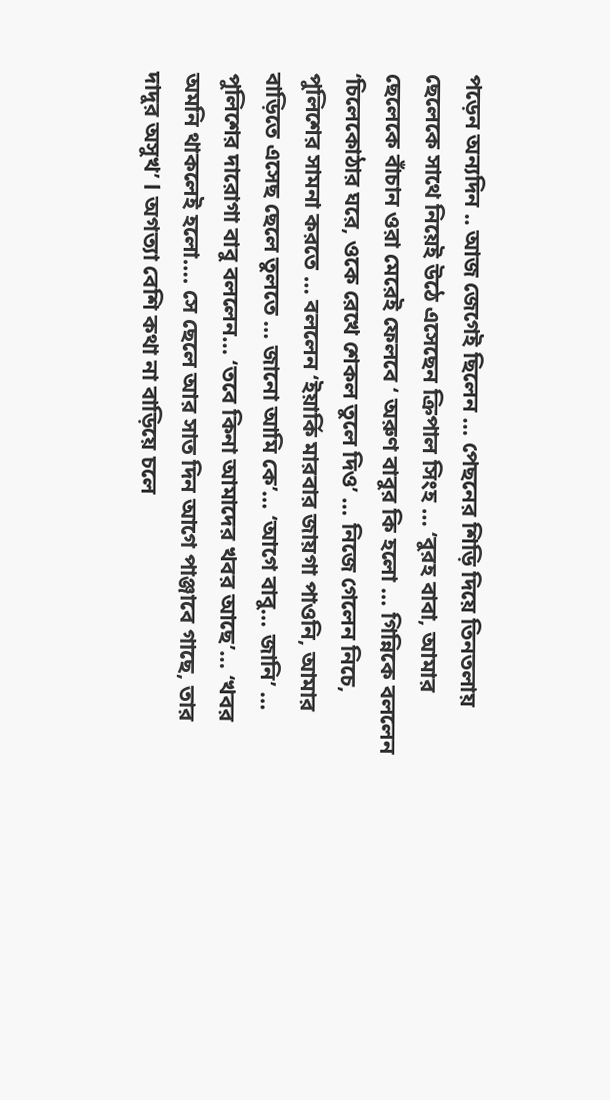পড়েন অন্যদিন .. আজ জেগেই ছিলেন … পেছনের শিড়ি দিয়ে তিনতলায় ছেলেকে সাথে নিয়েই উঠে এসেছেন ক্রিপাল সিংহ … ‘বুরহ বাবা, আমার ছেলেকে বাঁচান ওরা মেরেই ফেলবে ‘ অরুণ বাবুর কি হলো … গিন্নিকে বললেন ‘চিলেকোঠার ঘরে, ওকে রেখে শেকল তুলে দিও’ … নিজে গেলেন নিচে, পুলিশের সামনা করতে … বললেন ‘ইয়ার্কি মারবার জায়গা পাওনি, আমার বাড়িতে এসেছ ছেলে তুলতে … জানো আমি কে’… ‘আগে বাবু… জানি’ … পুলিশের দারোগা বাবু বললেন… ‘তবে কিনা আমাদের খবর আছে’… ‘খবর অমনি থাকলেই হলো…. সে ছেলে আর সাত দিন আগে পাঞ্জাবে গাছে, তার দাদুর অসুখ’ l অগত্যা বেশি কথা না বাড়িয়ে চলে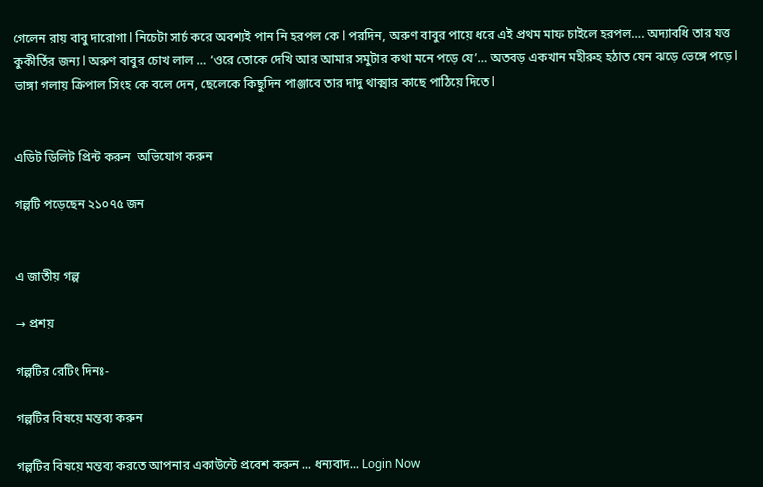গেলেন রায় বাবু দারোগা l নিচেটা সার্চ করে অবশ্যই পান নি হরপল কে l পরদিন, অরুণ বাবুর পায়ে ধরে এই প্রথম মাফ চাইলে হরপল…. অদ্যাবধি তার যত্ত কুকীর্তির জন্য l অরুণ বাবুর চোখ লাল … ‘ওরে তোকে দেখি আর আমার সমুটার কথা মনে পড়ে যে’… অতবড় একখান মহীরুহ হঠাত যেন ঝড়ে ভেঙ্গে পড়ে l ভাঙ্গা গলায় ক্রিপাল সিংহ কে বলে দেন, ছেলেকে কিছুদিন পাঞ্জাবে তার দাদু থাক্মার কাছে পাঠিয়ে দিতে l


এডিট ডিলিট প্রিন্ট করুন  অভিযোগ করুন

গল্পটি পড়েছেন ২১০৭৫ জন


এ জাতীয় গল্প

→ প্রশয়

গল্পটির রেটিং দিনঃ-

গল্পটির বিষয়ে মন্তব্য করুন

গল্পটির বিষয়ে মন্তব্য করতে আপনার একাউন্টে প্রবেশ করুন ... ধন্যবাদ... Login Now